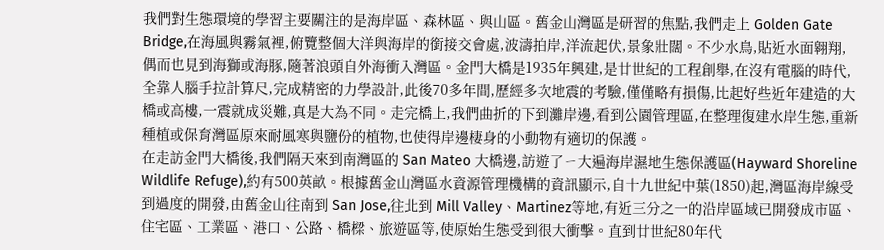我們對生態環境的學習主要關注的是海岸區、森林區、與山區。舊金山灣區是研習的焦點,我們走上 Golden Gate Bridge,在海風與霧氣裡,俯覽整個大洋與海岸的銜接交會處,波濤拍岸,洋流起伏,景象壯闊。不少水鳥,貼近水面翱翔,偶而也見到海獅或海豚,隨著浪頭自外海衝入灣區。金門大橋是1935年興建,是廿世紀的工程創舉,在沒有電腦的時代,全靠人腦手拉計算尺,完成精密的力學設計,此後70多年間,歷經多次地震的考驗,僅僅略有損傷,比起好些近年建造的大橋或高樓,一震就成災難,真是大為不同。走完橋上,我們曲折的下到灘岸邊,看到公園管理區,在整理復建水岸生態,重新種植或保育灣區原來耐風寒與鹽份的植物,也使得岸邊棲身的小動物有適切的保護。
在走訪金門大橋後,我們隔天來到南灣區的 San Mateo 大橋邊,訪遊了ㄧ大遍海岸濕地生態保護區(Hayward Shoreline Wildlife Refuge),約有500英畝。根據舊金山灣區水資源管理機構的資訊顯示,自十九世紀中葉(1850)起,灣區海岸線受到過度的開發,由舊金山往南到 San Jose,往北到 Mill Valley、Martinez等地,有近三分之一的沿岸區域已開發成市區、住宅區、工業區、港口、公路、橋樑、旅遊區等,使原始生態受到很大衝擊。直到廿世紀80年代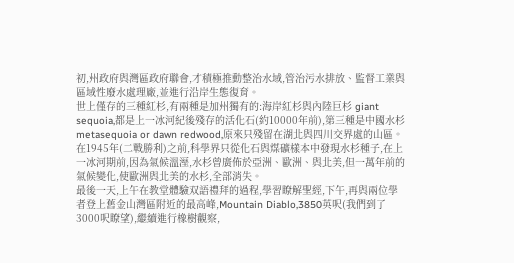初,州政府與灣區政府聯會,才積極推動整治水域,管治污水排放、監督工業與區域性廢水處理廠,並進行沿岸生態復育。
世上僅存的三種紅杉,有兩種是加州獨有的:海岸紅杉與內陸巨杉 giant sequoia,都是上一冰河紀後殘存的活化石(約10000年前),第三種是中國水杉 metasequoia or dawn redwood,原來只殘留在湖北與四川交界處的山區。在1945年(二戰勝利)之前,科學界只從化石與煤礦樣本中發現水杉種子,在上一冰河期前,因為氣候溫溼,水杉曾廣佈於亞洲、歐洲、與北美,但一萬年前的氣候變化,使歐洲與北美的水杉,全部消失。
最後一天,上午在教堂體驗双語禮拜的過程,學習瞭解聖經,下午,再與兩位學者登上舊金山灣區附近的最高峰,Mountain Diablo,3850英呎(我們到了3000呎瞭望),繼續進行橡樹觀察,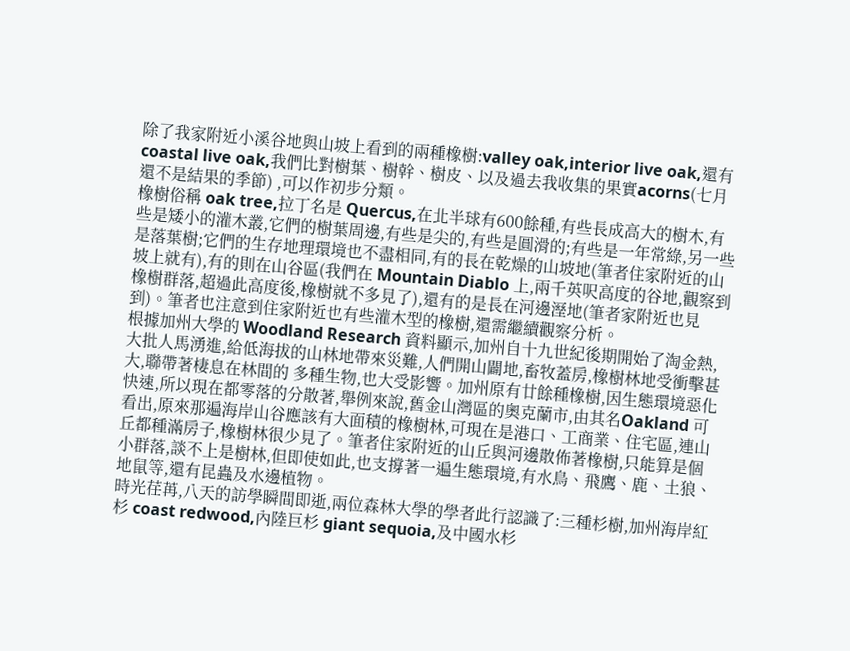除了我家附近小溪谷地與山坡上看到的兩種橡樹:valley oak,interior live oak,還有coastal live oak,我們比對樹葉、樹幹、樹皮、以及過去我收集的果實acorns(七月還不是結果的季節) ,可以作初步分類。
橡樹俗稱 oak tree,拉丁名是 Quercus,在北半球有600餘種,有些長成高大的樹木,有些是矮小的灌木叢,它們的樹葉周邊,有些是尖的,有些是圓滑的;有些是一年常綠,另一些是落葉樹;它們的生存地理環境也不盡相同,有的長在乾燥的山坡地(筆者住家附近的山坡上就有),有的則在山谷區(我們在 Mountain Diablo 上,兩千英呎高度的谷地,觀察到橡樹群落,超過此高度後,橡樹就不多見了),還有的是長在河邊溼地(筆者家附近也見到)。筆者也注意到住家附近也有些灌木型的橡樹,還需繼續觀察分析。
根據加州大學的 Woodland Research 資料顯示,加州自十九世紀後期開始了淘金熱,大批人馬湧進,給低海拔的山林地帶來災難,人們開山闢地,畜牧蓋房,橡樹林地受衝擊甚大,聯帶著棲息在林間的 多種生物,也大受影響。加州原有廿餘種橡樹,因生態環境惡化快速,所以現在都零落的分散著,舉例來說,舊金山灣區的奧克蘭市,由其名Oakland 可看出,原來那遍海岸山谷應該有大面積的橡樹林,可現在是港口、工商業、住宅區,連山丘都種滿房子,橡樹林很少見了。筆者住家附近的山丘與河邊散佈著橡樹,只能算是個小群落,談不上是樹林,但即使如此,也支撐著一遍生態環境,有水鳥、飛鷹、鹿、土狼、地鼠等,還有昆蟲及水邊植物。
時光荏苒,八天的訪學瞬間即逝,兩位森林大學的學者此行認識了:三種杉樹,加州海岸紅杉 coast redwood,內陸巨杉 giant sequoia,及中國水杉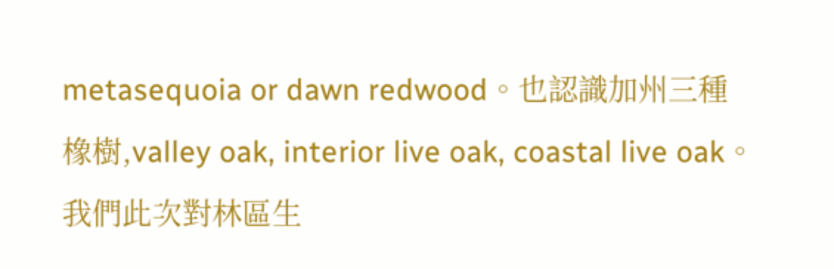metasequoia or dawn redwood。也認識加州三種橡樹,valley oak, interior live oak, coastal live oak。我們此次對林區生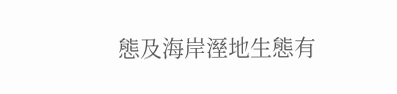態及海岸溼地生態有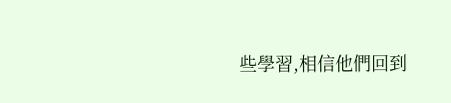些學習,相信他們回到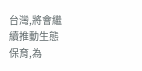台灣,將會繼續推動生態保育,為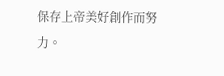保存上帝美好創作而努力。